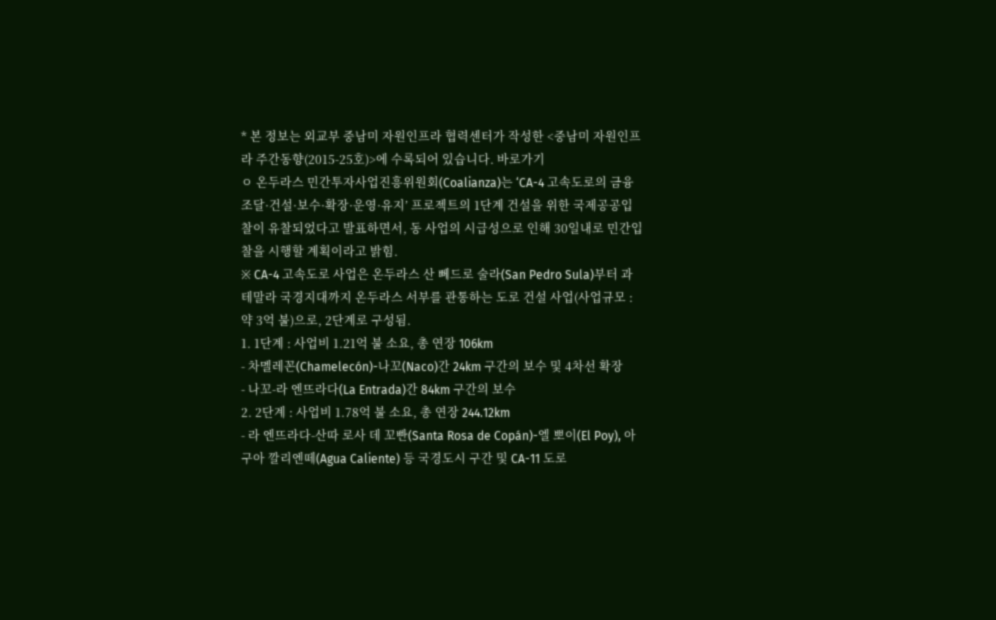* 본 정보는 외교부 중남미 자원인프라 협력센터가 작성한 <중남미 자원인프라 주간동향(2015-25호)>에 수록되어 있습니다. 바로가기
ㅇ 온두라스 민간투자사업진흥위원회(Coalianza)는 ‘CA-4 고속도로의 금융조달·건설·보수·확장·운영·유지’ 프로젝트의 1단계 건설을 위한 국제공공입찰이 유찰되었다고 발표하면서, 동 사업의 시급성으로 인해 30일내로 민간입찰을 시행할 계획이라고 밝힘.
※ CA-4 고속도로 사업은 온두라스 산 뻬드로 술라(San Pedro Sula)부터 과테말라 국경지대까지 온두라스 서부를 관통하는 도로 건설 사업(사업규모 : 약 3억 불)으로, 2단계로 구성됨.
1. 1단계 : 사업비 1.21억 불 소요, 총 연장 106km
- 차멜레꼰(Chamelecón)-나꼬(Naco)간 24km 구간의 보수 및 4차선 확장
- 나꼬-라 엔뜨라다(La Entrada)간 84km 구간의 보수
2. 2단계 : 사업비 1.78억 불 소요, 총 연장 244.12km
- 라 엔뜨라다-산따 로사 데 꼬빤(Santa Rosa de Copán)-엘 뽀이(El Poy), 아구아 깔리엔떼(Agua Caliente) 등 국경도시 구간 및 CA-11 도로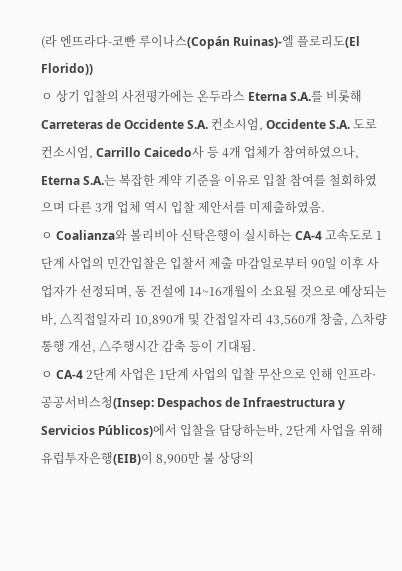(라 엔뜨라다-코빤 루이나스(Copán Ruinas)-엘 플로리도(El Florido))
ㅇ 상기 입찰의 사전평가에는 온두라스 Eterna S.A.를 비롯해 Carreteras de Occidente S.A. 컨소시엄, Occidente S.A. 도로 컨소시엄, Carrillo Caicedo사 등 4개 업체가 참여하였으나, Eterna S.A.는 복잡한 계약 기준을 이유로 입찰 참여를 철회하였으며 다른 3개 업체 역시 입찰 제안서를 미제출하였음.
ㅇ Coalianza와 볼리비아 신탁은행이 실시하는 CA-4 고속도로 1단계 사업의 민간입찰은 입찰서 제출 마감일로부터 90일 이후 사업자가 선정되며, 동 건설에 14~16개월이 소요될 것으로 예상되는바, △직접일자리 10,890개 및 간접일자리 43,560개 창출, △차량 통행 개선, △주행시간 감축 등이 기대됨.
ㅇ CA-4 2단계 사업은 1단계 사업의 입찰 무산으로 인해 인프라·공공서비스청(Insep: Despachos de Infraestructura y Servicios Públicos)에서 입찰을 담당하는바, 2단계 사업을 위해 유럽투자은행(EIB)이 8,900만 불 상당의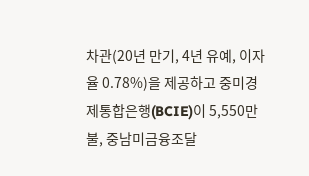차관(20년 만기, 4년 유예, 이자율 0.78%)을 제공하고 중미경제통합은행(BCIE)이 5,550만 불, 중남미금융조달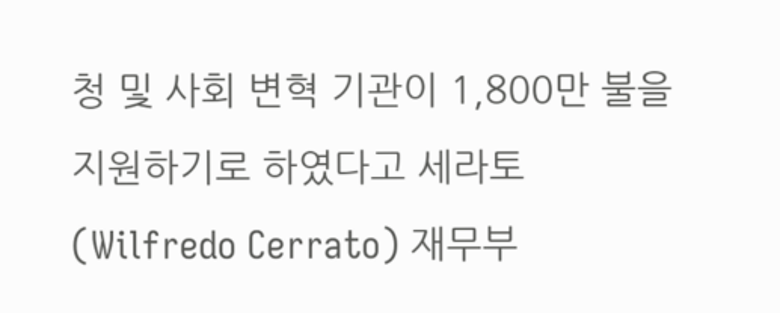청 및 사회 변혁 기관이 1,800만 불을 지원하기로 하였다고 세라토(Wilfredo Cerrato) 재무부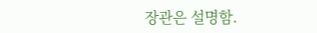장관은 설명함.